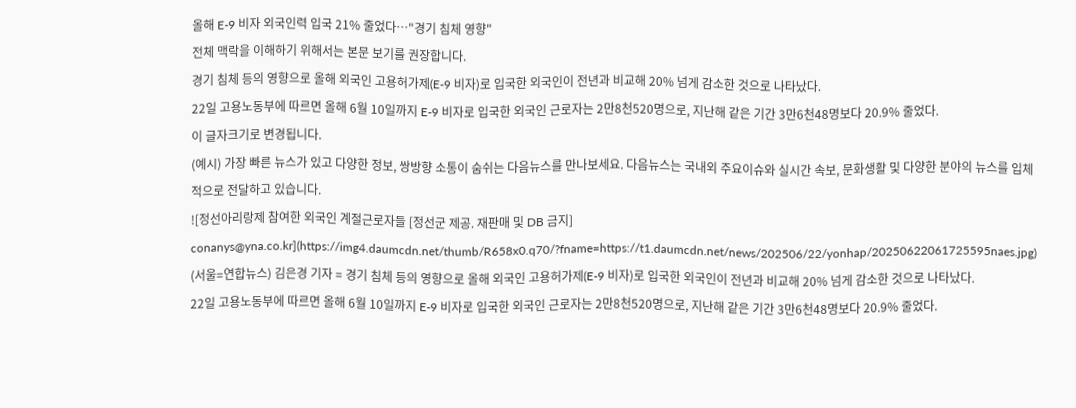올해 E-9 비자 외국인력 입국 21% 줄었다…"경기 침체 영향"
전체 맥락을 이해하기 위해서는 본문 보기를 권장합니다.
경기 침체 등의 영향으로 올해 외국인 고용허가제(E-9 비자)로 입국한 외국인이 전년과 비교해 20% 넘게 감소한 것으로 나타났다.
22일 고용노동부에 따르면 올해 6월 10일까지 E-9 비자로 입국한 외국인 근로자는 2만8천520명으로, 지난해 같은 기간 3만6천48명보다 20.9% 줄었다.
이 글자크기로 변경됩니다.
(예시) 가장 빠른 뉴스가 있고 다양한 정보, 쌍방향 소통이 숨쉬는 다음뉴스를 만나보세요. 다음뉴스는 국내외 주요이슈와 실시간 속보, 문화생활 및 다양한 분야의 뉴스를 입체적으로 전달하고 있습니다.
![정선아리랑제 참여한 외국인 계절근로자들 [정선군 제공. 재판매 및 DB 금지] conanys@yna.co.kr](https://img4.daumcdn.net/thumb/R658x0.q70/?fname=https://t1.daumcdn.net/news/202506/22/yonhap/20250622061725595naes.jpg)
(서울=연합뉴스) 김은경 기자 = 경기 침체 등의 영향으로 올해 외국인 고용허가제(E-9 비자)로 입국한 외국인이 전년과 비교해 20% 넘게 감소한 것으로 나타났다.
22일 고용노동부에 따르면 올해 6월 10일까지 E-9 비자로 입국한 외국인 근로자는 2만8천520명으로, 지난해 같은 기간 3만6천48명보다 20.9% 줄었다.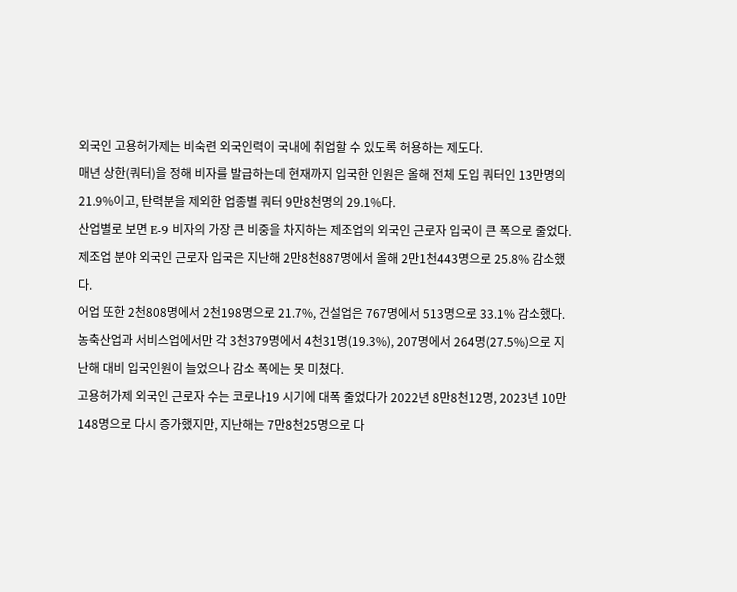외국인 고용허가제는 비숙련 외국인력이 국내에 취업할 수 있도록 허용하는 제도다.
매년 상한(쿼터)을 정해 비자를 발급하는데 현재까지 입국한 인원은 올해 전체 도입 쿼터인 13만명의 21.9%이고, 탄력분을 제외한 업종별 쿼터 9만8천명의 29.1%다.
산업별로 보면 E-9 비자의 가장 큰 비중을 차지하는 제조업의 외국인 근로자 입국이 큰 폭으로 줄었다.
제조업 분야 외국인 근로자 입국은 지난해 2만8천887명에서 올해 2만1천443명으로 25.8% 감소했다.
어업 또한 2천808명에서 2천198명으로 21.7%, 건설업은 767명에서 513명으로 33.1% 감소했다.
농축산업과 서비스업에서만 각 3천379명에서 4천31명(19.3%), 207명에서 264명(27.5%)으로 지난해 대비 입국인원이 늘었으나 감소 폭에는 못 미쳤다.
고용허가제 외국인 근로자 수는 코로나19 시기에 대폭 줄었다가 2022년 8만8천12명, 2023년 10만148명으로 다시 증가했지만, 지난해는 7만8천25명으로 다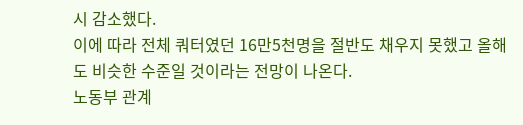시 감소했다.
이에 따라 전체 쿼터였던 16만5천명을 절반도 채우지 못했고 올해도 비슷한 수준일 것이라는 전망이 나온다.
노동부 관계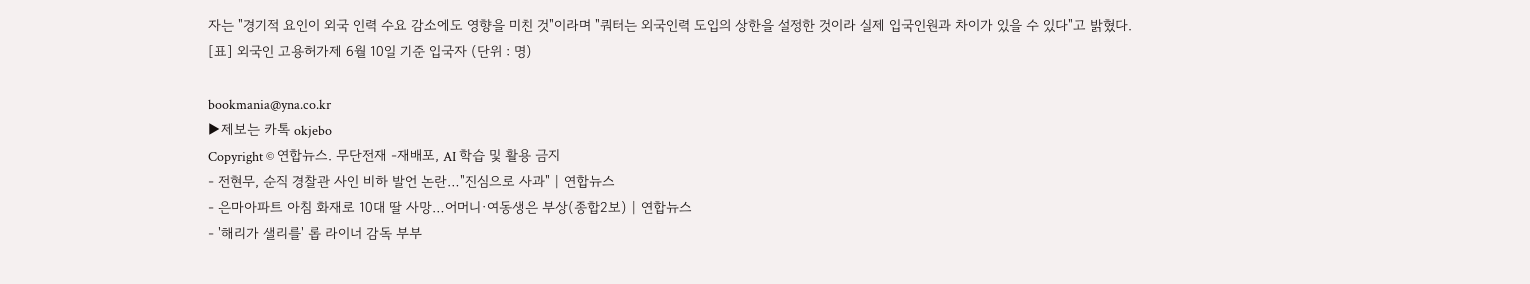자는 "경기적 요인이 외국 인력 수요 감소에도 영향을 미친 것"이라며 "쿼터는 외국인력 도입의 상한을 설정한 것이라 실제 입국인원과 차이가 있을 수 있다"고 밝혔다.
[표] 외국인 고용허가제 6월 10일 기준 입국자 (단위 : 명)

bookmania@yna.co.kr
▶제보는 카톡 okjebo
Copyright © 연합뉴스. 무단전재 -재배포, AI 학습 및 활용 금지
- 전현무, 순직 경찰관 사인 비하 발언 논란…"진심으로 사과" | 연합뉴스
- 은마아파트 아침 화재로 10대 딸 사망…어머니·여동생은 부상(종합2보) | 연합뉴스
- '해리가 샐리를' 롭 라이너 감독 부부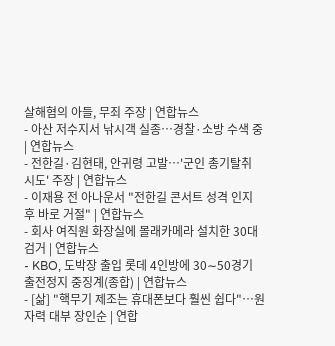살해혐의 아들, 무죄 주장 | 연합뉴스
- 아산 저수지서 낚시객 실종…경찰·소방 수색 중 | 연합뉴스
- 전한길·김현태, 안귀령 고발…'군인 총기탈취 시도' 주장 | 연합뉴스
- 이재용 전 아나운서 "전한길 콘서트 성격 인지 후 바로 거절" | 연합뉴스
- 회사 여직원 화장실에 몰래카메라 설치한 30대 검거 | 연합뉴스
- KBO, 도박장 출입 롯데 4인방에 30∼50경기 출전정지 중징계(종합) | 연합뉴스
- [삶] "핵무기 제조는 휴대폰보다 훨씬 쉽다"…원자력 대부 장인순 | 연합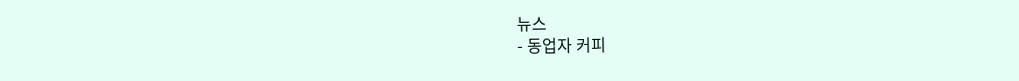뉴스
- 동업자 커피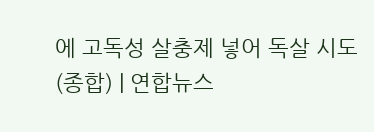에 고독성 살충제 넣어 독살 시도(종합) | 연합뉴스